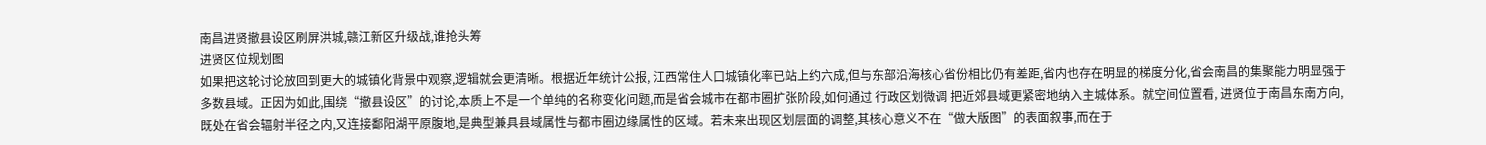南昌进贤撤县设区刷屏洪城,赣江新区升级战,谁抢头筹
进贤区位规划图
如果把这轮讨论放回到更大的城镇化背景中观察,逻辑就会更清晰。根据近年统计公报, 江西常住人口城镇化率已站上约六成,但与东部沿海核心省份相比仍有差距,省内也存在明显的梯度分化,省会南昌的集聚能力明显强于多数县域。正因为如此,围绕“撤县设区”的讨论,本质上不是一个单纯的名称变化问题,而是省会城市在都市圈扩张阶段,如何通过 行政区划微调 把近郊县域更紧密地纳入主城体系。就空间位置看, 进贤位于南昌东南方向,既处在省会辐射半径之内,又连接鄱阳湖平原腹地,是典型兼具县域属性与都市圈边缘属性的区域。若未来出现区划层面的调整,其核心意义不在“做大版图”的表面叙事,而在于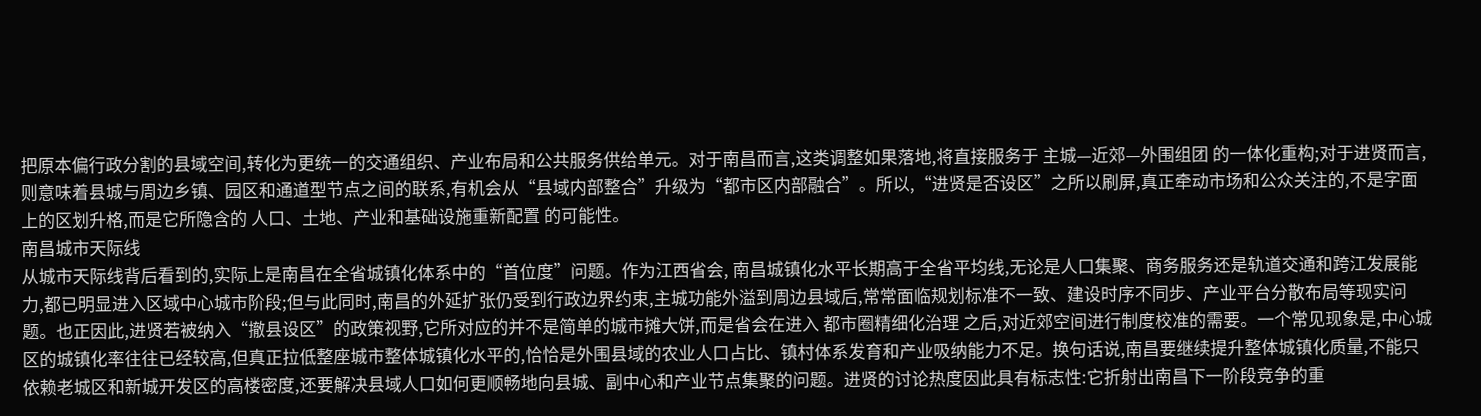把原本偏行政分割的县域空间,转化为更统一的交通组织、产业布局和公共服务供给单元。对于南昌而言,这类调整如果落地,将直接服务于 主城—近郊—外围组团 的一体化重构;对于进贤而言,则意味着县城与周边乡镇、园区和通道型节点之间的联系,有机会从“县域内部整合”升级为“都市区内部融合”。所以,“进贤是否设区”之所以刷屏,真正牵动市场和公众关注的,不是字面上的区划升格,而是它所隐含的 人口、土地、产业和基础设施重新配置 的可能性。
南昌城市天际线
从城市天际线背后看到的,实际上是南昌在全省城镇化体系中的“首位度”问题。作为江西省会, 南昌城镇化水平长期高于全省平均线,无论是人口集聚、商务服务还是轨道交通和跨江发展能力,都已明显进入区域中心城市阶段;但与此同时,南昌的外延扩张仍受到行政边界约束,主城功能外溢到周边县域后,常常面临规划标准不一致、建设时序不同步、产业平台分散布局等现实问题。也正因此,进贤若被纳入“撤县设区”的政策视野,它所对应的并不是简单的城市摊大饼,而是省会在进入 都市圈精细化治理 之后,对近郊空间进行制度校准的需要。一个常见现象是,中心城区的城镇化率往往已经较高,但真正拉低整座城市整体城镇化水平的,恰恰是外围县域的农业人口占比、镇村体系发育和产业吸纳能力不足。换句话说,南昌要继续提升整体城镇化质量,不能只依赖老城区和新城开发区的高楼密度,还要解决县域人口如何更顺畅地向县城、副中心和产业节点集聚的问题。进贤的讨论热度因此具有标志性:它折射出南昌下一阶段竞争的重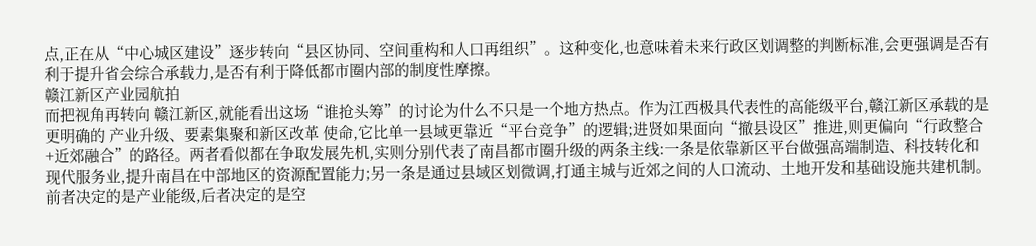点,正在从“中心城区建设”逐步转向“县区协同、空间重构和人口再组织”。这种变化,也意味着未来行政区划调整的判断标准,会更强调是否有利于提升省会综合承载力,是否有利于降低都市圈内部的制度性摩擦。
赣江新区产业园航拍
而把视角再转向 赣江新区,就能看出这场“谁抢头筹”的讨论为什么不只是一个地方热点。作为江西极具代表性的高能级平台,赣江新区承载的是更明确的 产业升级、要素集聚和新区改革 使命,它比单一县域更靠近“平台竞争”的逻辑;进贤如果面向“撤县设区”推进,则更偏向“行政整合+近郊融合”的路径。两者看似都在争取发展先机,实则分别代表了南昌都市圈升级的两条主线:一条是依靠新区平台做强高端制造、科技转化和现代服务业,提升南昌在中部地区的资源配置能力;另一条是通过县域区划微调,打通主城与近郊之间的人口流动、土地开发和基础设施共建机制。前者决定的是产业能级,后者决定的是空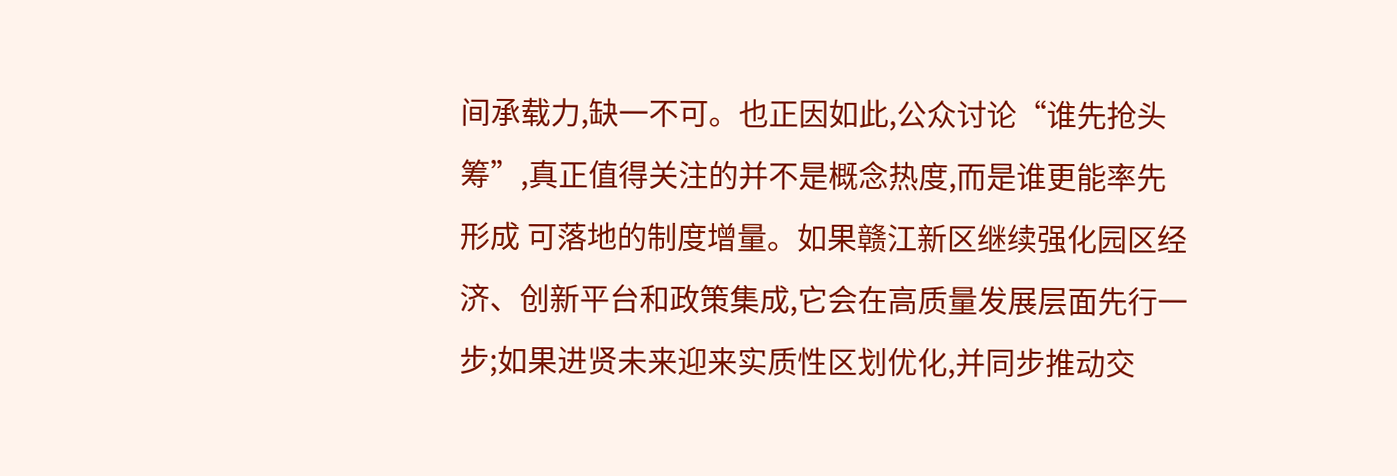间承载力,缺一不可。也正因如此,公众讨论“谁先抢头筹”,真正值得关注的并不是概念热度,而是谁更能率先形成 可落地的制度增量。如果赣江新区继续强化园区经济、创新平台和政策集成,它会在高质量发展层面先行一步;如果进贤未来迎来实质性区划优化,并同步推动交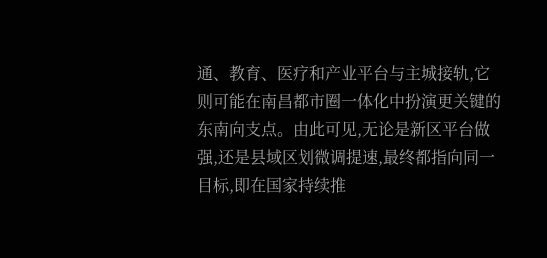通、教育、医疗和产业平台与主城接轨,它则可能在南昌都市圈一体化中扮演更关键的东南向支点。由此可见,无论是新区平台做强,还是县域区划微调提速,最终都指向同一目标,即在国家持续推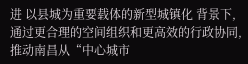进 以县城为重要载体的新型城镇化 背景下,通过更合理的空间组织和更高效的行政协同,推动南昌从“中心城市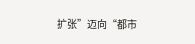扩张”迈向“都市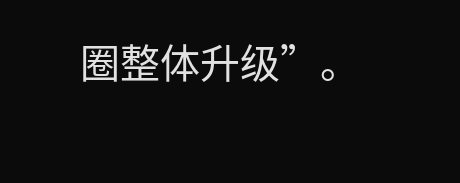圈整体升级”。